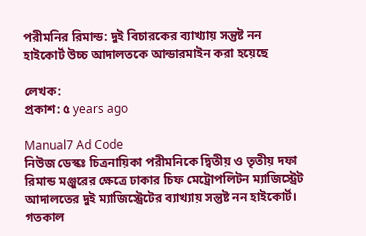পরীমনির রিমান্ড: দুই বিচারকের ব্যাখ্যায় সন্তুষ্ট নন হাইকোর্ট উচ্চ আদালতকে আন্ডারমাইন করা হয়েছে

লেখক:
প্রকাশ: ৫ years ago

Manual7 Ad Code
নিউজ ডেস্কঃ চিত্রনায়িকা পরীমনিকে দ্বিতীয় ও তৃতীয় দফা রিমান্ড মঞ্জুরের ক্ষেত্রে ঢাকার চিফ মেট্রোপলিটন ম্যাজিস্ট্রেট আদালতের দুই ম্যাজিস্ট্রেটের ব্যাখ্যায় সন্তুষ্ট নন হাইকোর্ট। গতকাল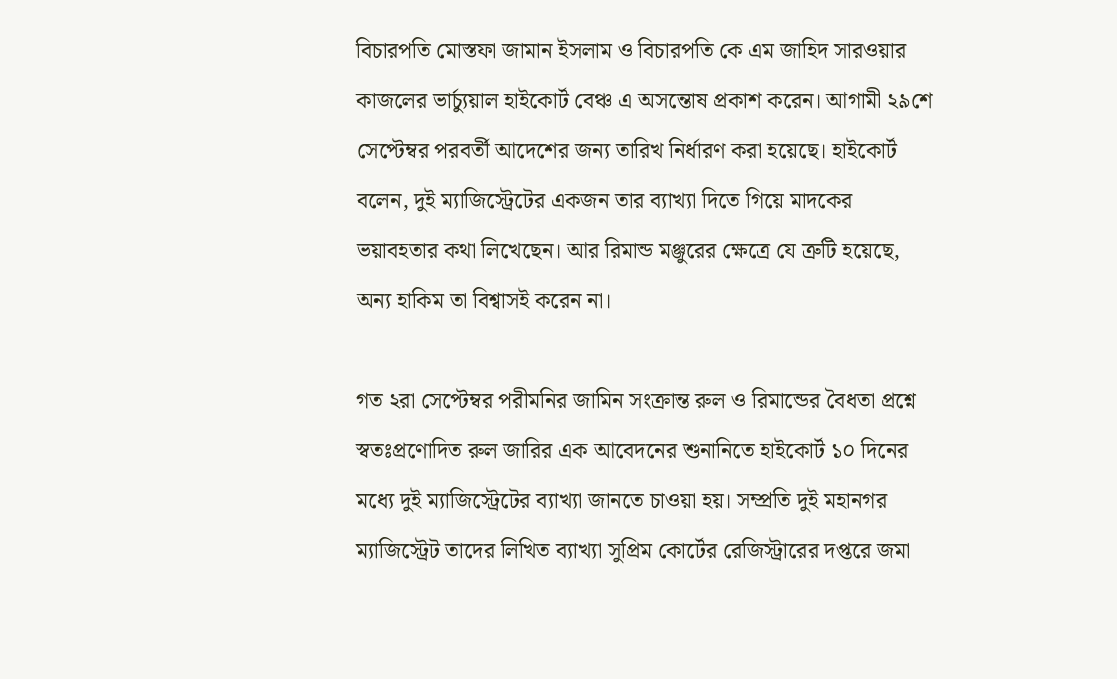বিচারপতি মোস্তফা জামান ইসলাম ও বিচারপতি কে এম জাহিদ সারওয়ার কাজলের ভার্চ্যুয়াল হাইকোর্ট বেঞ্চ এ অসন্তোষ প্রকাশ করেন। আগামী ২৯শে সেপ্টেম্বর পরবর্তী আদেশের জন্য তারিখ নির্ধারণ করা হয়েছে। হাইকোর্ট বলেন, দুই ম্যাজিস্ট্রেটের একজন তার ব্যাখ্যা দিতে গিয়ে মাদকের ভয়াবহতার কথা লিখেছেন। আর রিমান্ড মঞ্জুরের ক্ষেত্রে যে ত্রুটি হয়েছে, অন্য হাকিম তা বিশ্বাসই করেন না।

গত ২রা সেপ্টেম্বর পরীমনির জামিন সংক্রান্ত রুল ও রিমান্ডের বৈধতা প্রশ্নে স্বতঃপ্রণোদিত রুল জারির এক আবেদনের শুনানিতে হাইকোর্ট ১০ দিনের মধ্যে দুই ম্যাজিস্ট্রেটের ব্যাখ্যা জানতে চাওয়া হয়। সম্প্রতি দুই মহানগর ম্যাজিস্ট্রেট তাদের লিখিত ব্যাখ্যা সুপ্রিম কোর্টের রেজিস্ট্রারের দপ্তরে জমা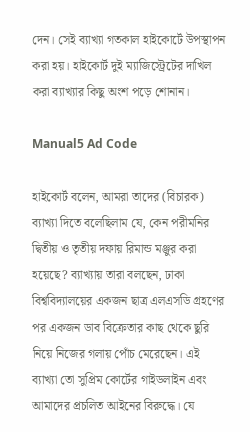দেন। সেই ব্যাখ্যা গতকাল হাইকোর্টে উপস্থাপন করা হয়। হাইকোর্ট দুই ম্যাজিস্ট্রেটের দাখিল করা ব্যাখ্যার কিছু অংশ পড়ে শোনান।

Manual5 Ad Code

হাইকোর্ট বলেন, আমরা তাদের (বিচারক) ব্যাখ্যা দিতে বলেছিলাম যে, কেন পরীমনির দ্বিতীয় ও তৃতীয় দফায় রিমান্ড মঞ্জুর করা হয়েছে? ব্যাখ্যায় তারা বলছেন, ঢাকা বিশ্ববিদ্যালয়ের একজন ছাত্র এলএসডি গ্রহণের পর একজন ডাব বিক্রেতার কাছ থেকে ছুরি নিয়ে নিজের গলায় পোঁচ মেরেছেন। এই ব্যাখ্যা তো সুপ্রিম কোর্টের গাইডলাইন এবং আমাদের প্রচলিত আইনের বিরুদ্ধে। যে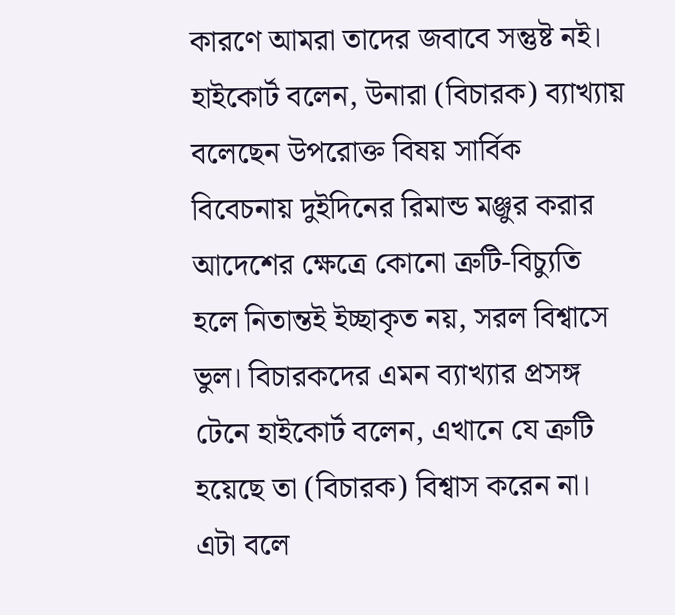কারণে আমরা তাদের জবাবে সন্তুষ্ট নই। হাইকোর্ট বলেন, উনারা (বিচারক) ব্যাখ্যায় বলেছেন উপরোক্ত বিষয় সার্বিক বিবেচনায় দুইদিনের রিমান্ড মঞ্জুর করার আদেশের ক্ষেত্রে কোনো ত্রুটি-বিচ্যুতি হলে নিতান্তই ইচ্ছাকৃত নয়, সরল বিশ্বাসে ভুল। বিচারকদের এমন ব্যাখ্যার প্রসঙ্গ টেনে হাইকোর্ট বলেন, এখানে যে ত্রুটি হয়েছে তা (বিচারক) বিশ্বাস করেন না। এটা বলে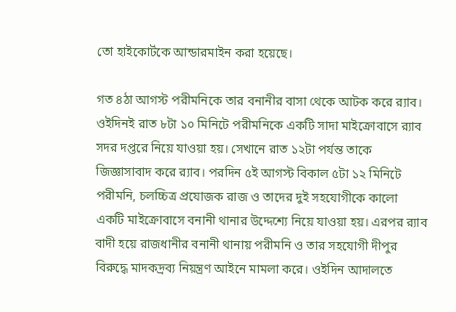তো হাইকোর্টকে আন্ডারমাইন করা হয়েছে।

গত ৪ঠা আগস্ট পরীমনিকে তার বনানীর বাসা থেকে আটক করে র‌্যাব। ওইদিনই রাত ৮টা ১০ মিনিটে পরীমনিকে একটি সাদা মাইক্রোবাসে র‌্যাব সদর দপ্তরে নিয়ে যাওয়া হয়। সেখানে রাত ১২টা পর্যন্ত তাকে জিজ্ঞাসাবাদ করে র‌্যাব। পরদিন ৫ই আগস্ট বিকাল ৫টা ১২ মিনিটে পরীমনি, চলচ্চিত্র প্রযোজক রাজ ও তাদের দুই সহযোগীকে কালো একটি মাইক্রোবাসে বনানী থানার উদ্দেশ্যে নিয়ে যাওয়া হয়। এরপর র‌্যাব বাদী হয়ে রাজধানীর বনানী থানায় পরীমনি ও তার সহযোগী দীপুর বিরুদ্ধে মাদকদ্রব্য নিয়ন্ত্রণ আইনে মামলা করে। ওইদিন আদালতে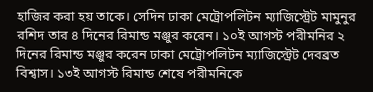হাজির করা হয় তাকে। সেদিন ঢাকা মেট্রোপলিটন ম্যাজিস্ট্রেট মামুনুর রশিদ তার ৪ দিনের রিমান্ড মঞ্জুর করেন। ১০ই আগস্ট পরীমনির ২ দিনের রিমান্ড মঞ্জুর করেন ঢাকা মেট্রোপলিটন ম্যাজিস্ট্রেট দেবব্রত বিশ্বাস। ১৩ই আগস্ট রিমান্ড শেষে পরীমনিকে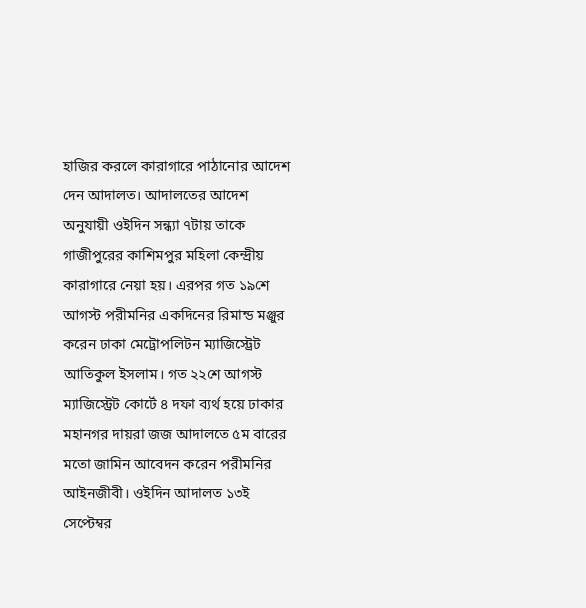হাজির করলে কারাগারে পাঠানোর আদেশ দেন আদালত। আদালতের আদেশ অনুযায়ী ওইদিন সন্ধ্যা ৭টায় তাকে গাজীপুরের কাশিমপুর মহিলা কেন্দ্রীয় কারাগারে নেয়া হয়। এরপর গত ১৯শে আগস্ট পরীমনির একদিনের রিমান্ড মঞ্জুর করেন ঢাকা মেট্রোপলিটন ম্যাজিস্ট্রেট আতিকুল ইসলাম। গত ২২শে আগস্ট ম্যাজিস্ট্রেট কোর্টে ৪ দফা ব্যর্থ হয়ে ঢাকার মহানগর দায়রা জজ আদালতে ৫ম বারের মতো জামিন আবেদন করেন পরীমনির আইনজীবী। ওইদিন আদালত ১৩ই সেপ্টেম্বর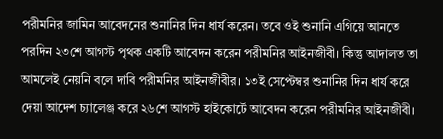পরীমনির জামিন আবেদনের শুনানির দিন ধার্য করেন। তবে ওই শুনানি এগিয়ে আনতে পরদিন ২৩শে আগস্ট পৃথক একটি আবেদন করেন পরীমনির আইনজীবী। কিন্তু আদালত তা আমলেই নেয়নি বলে দাবি পরীমনির আইনজীবীর। ১৩ই সেপ্টেম্বর শুনানির দিন ধার্য করে দেয়া আদেশ চ্যালেঞ্জ করে ২৬শে আগস্ট হাইকোর্টে আবেদন করেন পরীমনির আইনজীবী।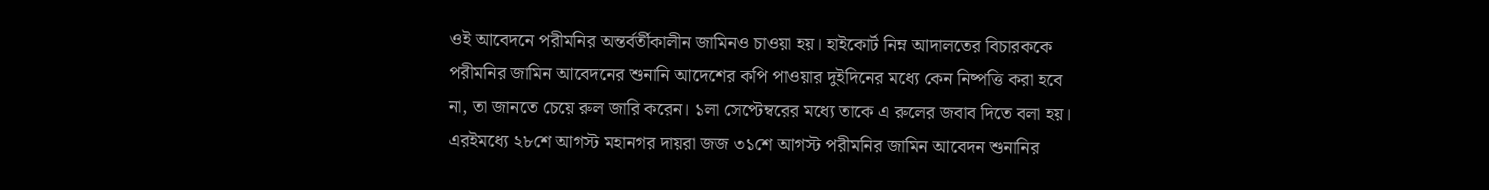ওই আবেদনে পরীমনির অন্তর্বর্তীকালীন জামিনও চাওয়া হয়। হাইকোর্ট নিম্ন আদালতের বিচারককে পরীমনির জামিন আবেদনের শুনানি আদেশের কপি পাওয়ার দুইদিনের মধ্যে কেন নিষ্পত্তি করা হবে না, তা জানতে চেয়ে রুল জারি করেন। ১লা সেপ্টেম্বরের মধ্যে তাকে এ রুলের জবাব দিতে বলা হয়। এরইমধ্যে ২৮শে আগস্ট মহানগর দায়রা জজ ৩১শে আগস্ট পরীমনির জামিন আবেদন শুনানির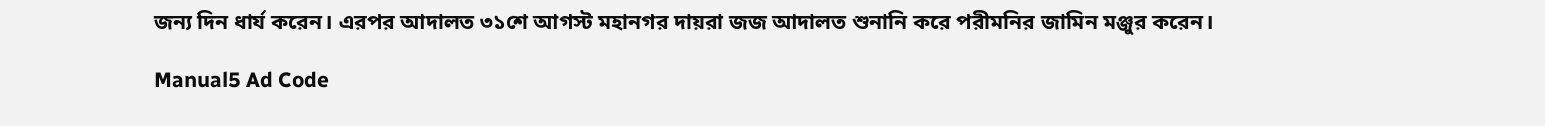জন্য দিন ধার্য করেন। এরপর আদালত ৩১শে আগস্ট মহানগর দায়রা জজ আদালত শুনানি করে পরীমনির জামিন মঞ্জুর করেন।

Manual5 Ad Code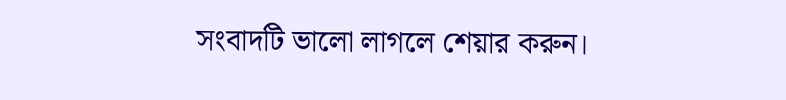সংবাদটি ভালো লাগলে শেয়ার করুন।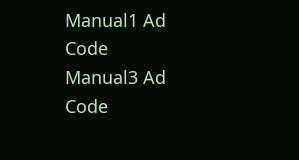Manual1 Ad Code
Manual3 Ad Code